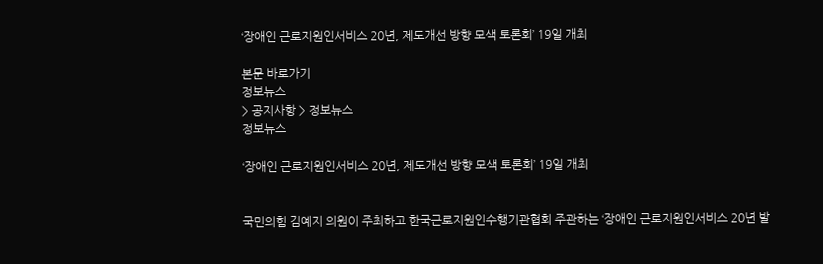‘장애인 근로지원인서비스 20년, 제도개선 방향 모색 토론회’ 19일 개최

본문 바로가기
정보뉴스
> 공지사항 > 정보뉴스
정보뉴스

‘장애인 근로지원인서비스 20년, 제도개선 방향 모색 토론회’ 19일 개최


국민의힘 김예지 의원이 주최하고 한국근로지원인수행기관협회 주관하는 ‘장애인 근로지원인서비스 20년 발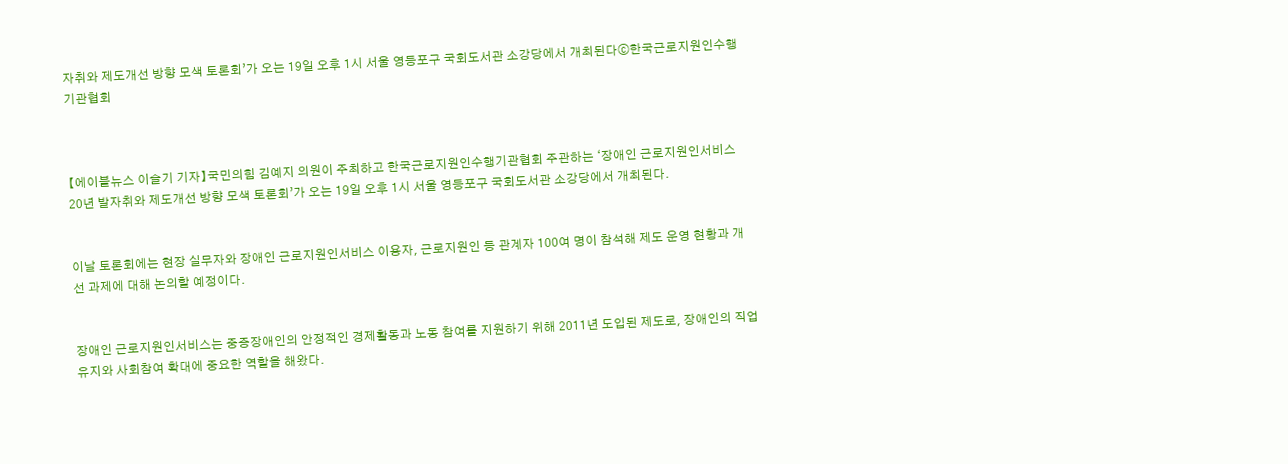자취와 제도개선 방향 모색 토론회’가 오는 19일 오후 1시 서울 영등포구 국회도서관 소강당에서 개최된다ⓒ한국근로지원인수행기관협회



【에이블뉴스 이슬기 기자】국민의힘 김예지 의원이 주최하고 한국근로지원인수행기관협회 주관하는 ‘장애인 근로지원인서비스 20년 발자취와 제도개선 방향 모색 토론회’가 오는 19일 오후 1시 서울 영등포구 국회도서관 소강당에서 개최된다.


이날 토론회에는 현장 실무자와 장애인 근로지원인서비스 이용자, 근로지원인 등 관계자 100여 명이 참석해 제도 운영 현황과 개선 과제에 대해 논의할 예정이다.


장애인 근로지원인서비스는 중증장애인의 안정적인 경제활동과 노동 참여를 지원하기 위해 2011년 도입된 제도로, 장애인의 직업유지와 사회참여 확대에 중요한 역할을 해왔다.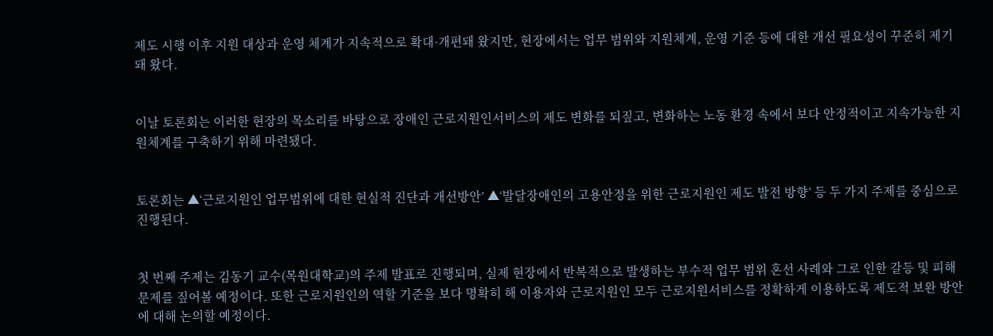제도 시행 이후 지원 대상과 운영 체계가 지속적으로 확대·개편돼 왔지만, 현장에서는 업무 범위와 지원체계, 운영 기준 등에 대한 개선 필요성이 꾸준히 제기돼 왔다.


이날 토론회는 이러한 현장의 목소리를 바탕으로 장애인 근로지원인서비스의 제도 변화를 되짚고, 변화하는 노동 환경 속에서 보다 안정적이고 지속가능한 지원체계를 구축하기 위해 마련됐다.


토론회는 ▲‘근로지원인 업무범위에 대한 현실적 진단과 개선방안’ ▲‘발달장애인의 고용안정을 위한 근로지원인 제도 발전 방향’ 등 두 가지 주제를 중심으로 진행된다.


첫 번째 주제는 김동기 교수(목원대학교)의 주제 발표로 진행되며, 실제 현장에서 반복적으로 발생하는 부수적 업무 범위 혼선 사례와 그로 인한 갈등 및 피해 문제를 짚어볼 예정이다. 또한 근로지원인의 역할 기준을 보다 명확히 해 이용자와 근로지원인 모두 근로지원서비스를 정확하게 이용하도록 제도적 보완 방안에 대해 논의할 예정이다.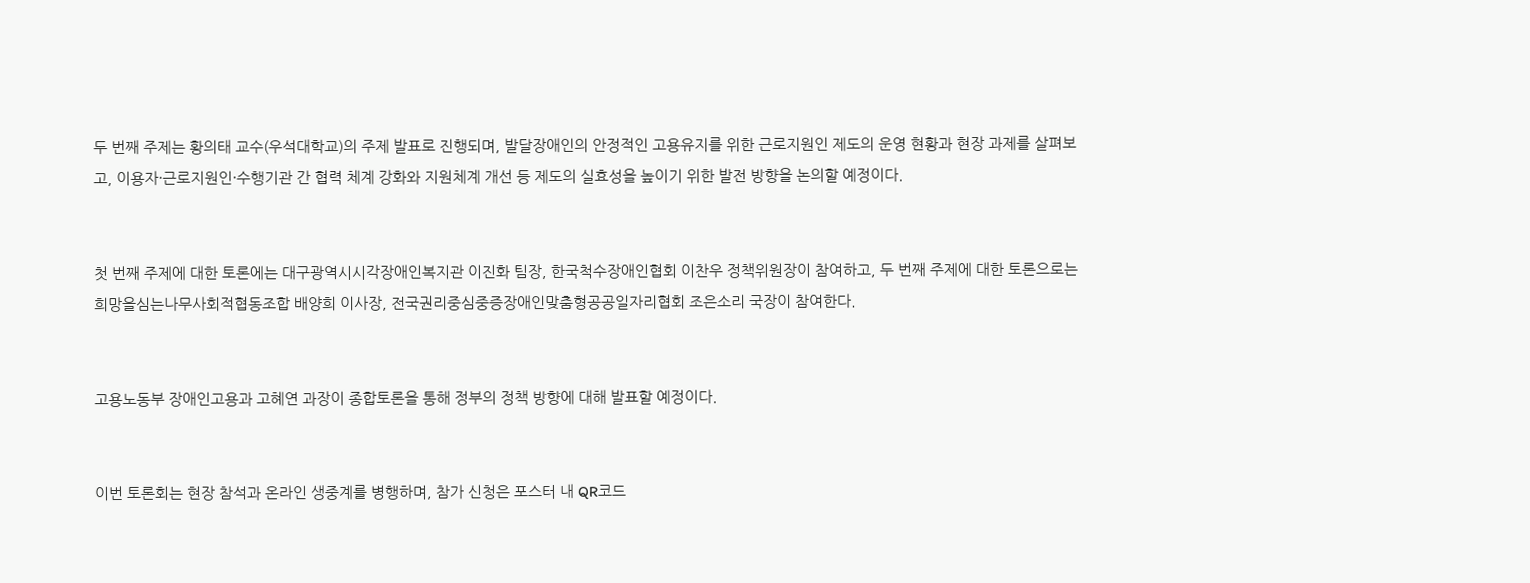두 번째 주제는 황의태 교수(우석대학교)의 주제 발표로 진행되며, 발달장애인의 안정적인 고용유지를 위한 근로지원인 제도의 운영 현황과 현장 과제를 살펴보고, 이용자·근로지원인·수행기관 간 협력 체계 강화와 지원체계 개선 등 제도의 실효성을 높이기 위한 발전 방향을 논의할 예정이다.


첫 번째 주제에 대한 토론에는 대구광역시시각장애인복지관 이진화 팀장, 한국척수장애인협회 이찬우 정책위원장이 참여하고, 두 번째 주제에 대한 토론으로는 희망을심는나무사회적협동조합 배양희 이사장, 전국권리중심중증장애인맞춤형공공일자리협회 조은소리 국장이 참여한다.


고용노동부 장애인고용과 고혜연 과장이 종합토론을 통해 정부의 정책 방향에 대해 발표할 예정이다.


이번 토론회는 현장 참석과 온라인 생중계를 병행하며, 참가 신청은 포스터 내 QR코드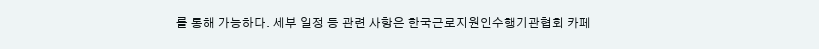를 통해 가능하다. 세부 일정 등 관련 사항은 한국근로지원인수행기관협회 카페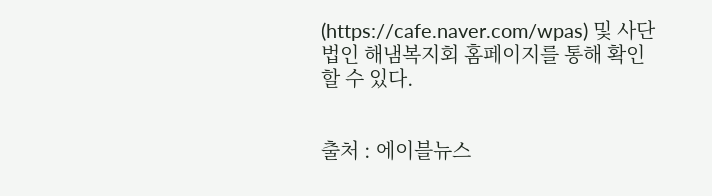(https://cafe.naver.com/wpas) 및 사단법인 해냄복지회 홈페이지를 통해 확인할 수 있다.


출처 : 에이블뉴스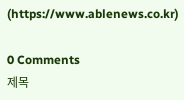(https://www.ablenews.co.kr)

0 Comments
제목